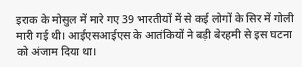इराक के मोसुल में मारे गए 39 भारतीयों में से कई लोगों के सिर में गोली मारी गई थी। आईएसआईएस के आतंकियों ने बड़ी बेरहमी से इस घटना को अंजाम दिया था।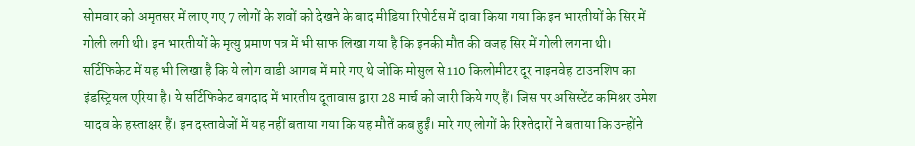सोमवार को अमृतसर में लाए गए 7 लोगों के शवों को देखने के बाद मीडिया रिपोर्टस में दावा किया गया कि इन भारतीयों के सिर में गोली लगी थी। इन भारतीयों के मृत्यु प्रमाण पत्र में भी साफ लिखा गया है कि इनकी मौत की वजह सिर में गोली लगना थी।
सर्टिफिकेट में यह भी लिखा है कि ये लोग वाडी आगब में मारे गए थे जोकि मोसुल से 110 किलोमीटर दूर नाइनवेह टाउनशिप का इंडस्ट्रियल एरिया है। ये सर्टिफिकेट बगदाद में भारतीय दूतावास द्वारा 28 मार्च को जारी किये गए हैं। जिस पर असिस्टेंट कमिश्नर उमेश यादव के हस्ताक्षर हैं। इन दस्तावेजों में यह नहीं बताया गया कि यह मौतें कब हुईं। मारे गए लोगों के रिश्तेदारों ने बताया कि उन्होंने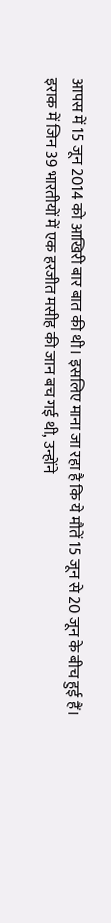आपस में 15 जून 2014 को आखिरी बार बात की थी। इसलिए माना जा रहा है कि ये मौतें 15 जून से 20 जून के बीच हुई हैं।
इराक में जिन 39 भारतीयों में एक हरजीत मसीह की जान बच गई थी, उन्होंने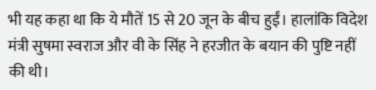भी यह कहा था कि ये मौतें 15 से 20 जून के बीच हुईं। हालांकि विदेश मंत्री सुषमा स्वराज और वी के सिंह ने हरजीत के बयान की पुष्टि नहीं की थी।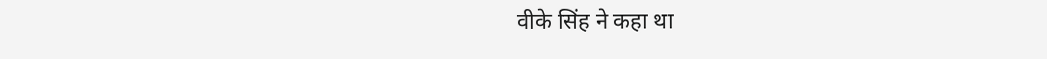वीके सिंह ने कहा था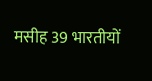मसीह 39 भारतीयों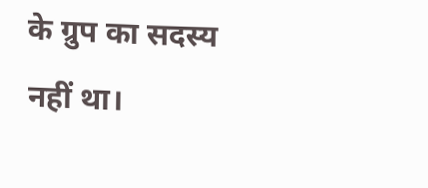के ग्रुप का सदस्य नहीं था।